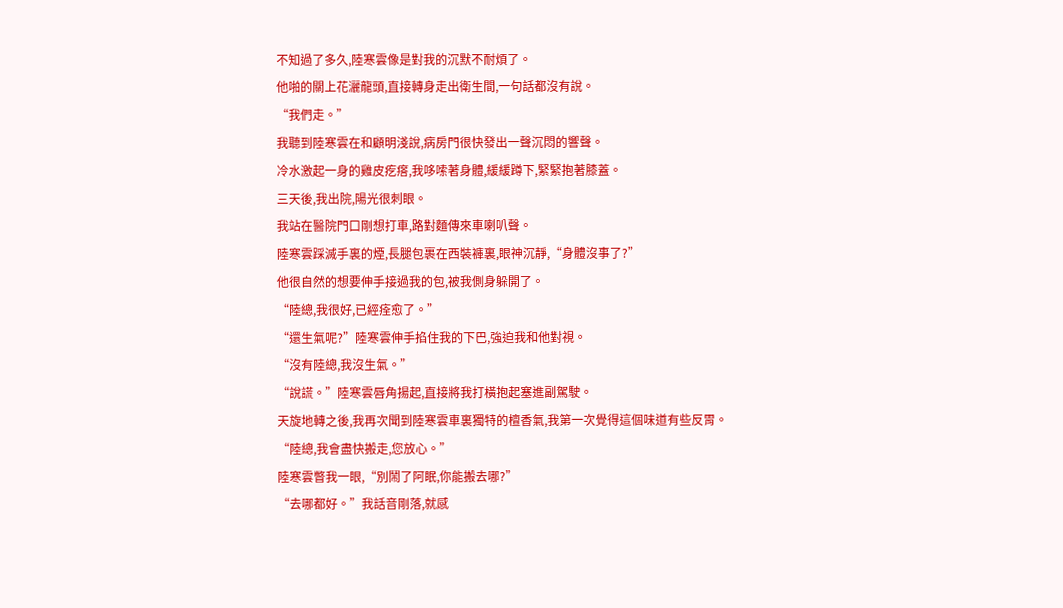不知過了多久,陸寒雲像是對我的沉默不耐煩了。
他啪的關上花灑龍頭,直接轉身走出衛生間,一句話都沒有說。
“我們走。”
我聽到陸寒雲在和顧明淺說,病房門很快發出一聲沉悶的響聲。
冷水激起一身的雞皮疙瘩,我哆嗦著身體,緩緩蹲下,緊緊抱著膝蓋。
三天後,我出院,陽光很刺眼。
我站在醫院門口剛想打車,路對麵傳來車喇叭聲。
陸寒雲踩滅手裏的煙,長腿包裹在西裝褲裏,眼神沉靜,“身體沒事了?”
他很自然的想要伸手接過我的包,被我側身躲開了。
“陸總,我很好,已經痊愈了。”
“還生氣呢?”陸寒雲伸手掐住我的下巴,強迫我和他對視。
“沒有陸總,我沒生氣。”
“說謊。”陸寒雲唇角揚起,直接將我打橫抱起塞進副駕駛。
天旋地轉之後,我再次聞到陸寒雲車裏獨特的檀香氣,我第一次覺得這個味道有些反胃。
“陸總,我會盡快搬走,您放心。”
陸寒雲瞥我一眼,“別鬧了阿眠,你能搬去哪?”
“去哪都好。”我話音剛落,就感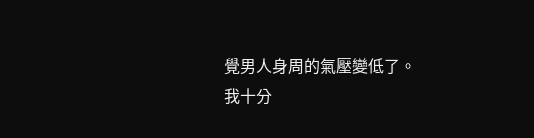覺男人身周的氣壓變低了。
我十分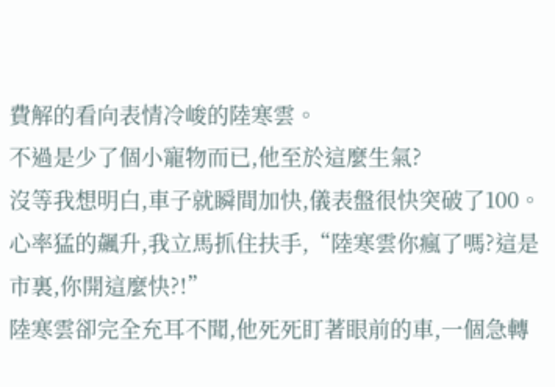費解的看向表情冷峻的陸寒雲。
不過是少了個小寵物而已,他至於這麼生氣?
沒等我想明白,車子就瞬間加快,儀表盤很快突破了100。
心率猛的飆升,我立馬抓住扶手,“陸寒雲你瘋了嗎?這是市裏,你開這麼快?!”
陸寒雲卻完全充耳不聞,他死死盯著眼前的車,一個急轉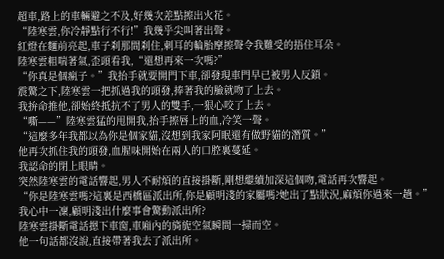超車,路上的車輛避之不及,好幾次差點擦出火花。
“陸寒雲,你冷靜點行不行!”我幾乎尖叫著出聲。
紅燈在麵前亮起,車子刹那間刹住,刺耳的輪胎摩擦聲令我難受的捂住耳朵。
陸寒雲粗喘著氣,歪頭看我,“還想再來一次嗎?”
“你真是個瘋子。”我抬手就要開門下車,卻發現車門早已被男人反鎖。
震驚之下,陸寒雲一把抓過我的頭發,捧著我的臉就吻了上去。
我拚命推他,卻始終抵抗不了男人的雙手,一狠心咬了上去。
“嘶——”陸寒雲猛的甩開我,抬手擦唇上的血,冷笑一聲。
“這麼多年我都以為你是個家貓,沒想到我家阿眠還有做野貓的潛質。”
他再次抓住我的頭發,血腥味開始在兩人的口腔裏蔓延。
我認命的閉上眼睛。
突然陸寒雲的電話響起,男人不耐煩的直接掛斷,剛想繼續加深這個吻,電話再次響起。
“你是陸寒雲嗎?這裏是西橋區派出所,你是顧明淺的家屬嗎?她出了點狀況,麻煩你過來一趟。”
我心中一凜,顧明淺出什麼事會驚動派出所?
陸寒雲掛斷電話摁下車窗,車廂內的旖旎空氣瞬間一掃而空。
他一句話都沒說,直接帶著我去了派出所。